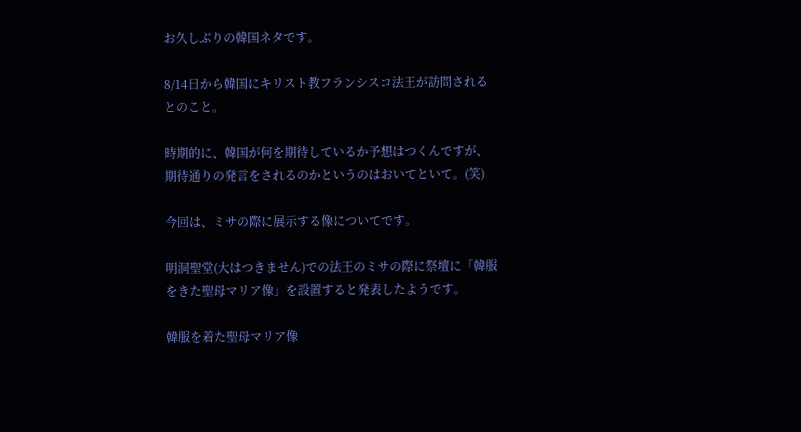お久しぶりの韓国ネタです。

8/14日から韓国にキリスト教フランシスコ法王が訪問されるとのこと。

時期的に、韓国が何を期待しているか予想はつくんですが、期待通りの発言をされるのかというのはおいてといて。(笑)

今回は、ミサの際に展示する像についてです。

明洞聖堂(大はつきません)での法王のミサの際に祭壇に「韓服をきた聖母マリア像」を設置すると発表したようです。

韓服を着た聖母マリア像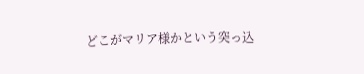どこがマリア様かという突っ込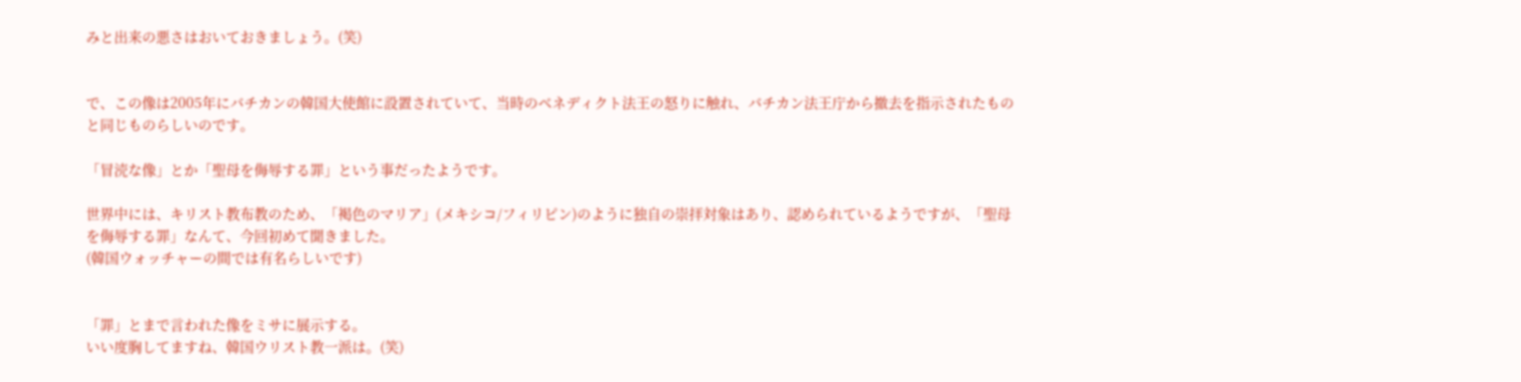みと出来の悪さはおいておきましょう。(笑)


で、この像は2005年にバチカンの韓国大使館に設置されていて、当時のベネディクト法王の怒りに触れ、バチカン法王庁から撤去を指示されたものと同じものらしいのです。

「冒涜な像」とか「聖母を侮辱する罪」という事だったようです。

世界中には、キリスト教布教のため、「褐色のマリア」(メキシコ/フィリピン)のように独自の崇拝対象はあり、認められているようですが、「聖母を侮辱する罪」なんて、今回初めて聞きました。
(韓国ウォッチャーの間では有名らしいです)


「罪」とまで言われた像をミサに展示する。
いい度胸してますね、韓国ウリスト教一派は。(笑)